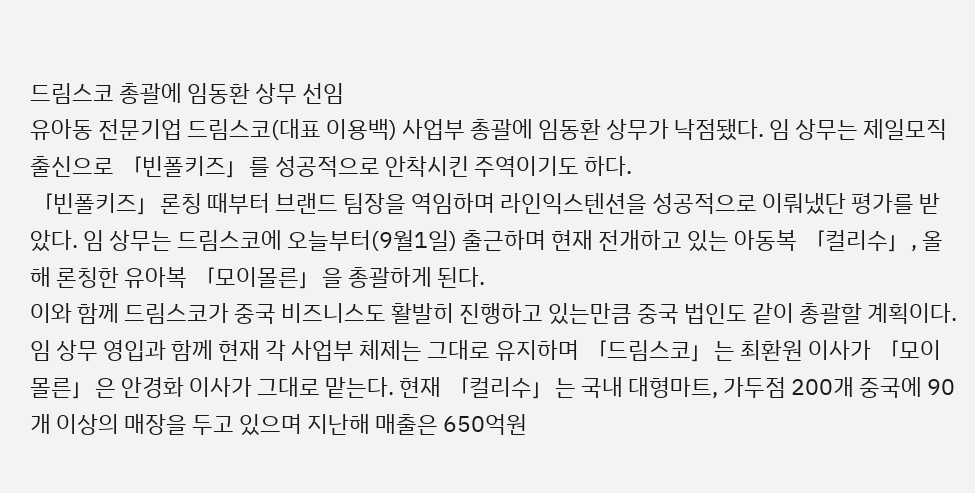드림스코 총괄에 임동환 상무 선임
유아동 전문기업 드림스코(대표 이용백) 사업부 총괄에 임동환 상무가 낙점됐다. 임 상무는 제일모직 출신으로 「빈폴키즈」를 성공적으로 안착시킨 주역이기도 하다.
「빈폴키즈」론칭 때부터 브랜드 팀장을 역임하며 라인익스텐션을 성공적으로 이뤄냈단 평가를 받았다. 임 상무는 드림스코에 오늘부터(9월1일) 출근하며 현재 전개하고 있는 아동복 「컬리수」, 올해 론칭한 유아복 「모이몰른」을 총괄하게 된다.
이와 함께 드림스코가 중국 비즈니스도 활발히 진행하고 있는만큼 중국 법인도 같이 총괄할 계획이다. 임 상무 영입과 함께 현재 각 사업부 체제는 그대로 유지하며 「드림스코」는 최환원 이사가 「모이몰른」은 안경화 이사가 그대로 맡는다. 현재 「컬리수」는 국내 대형마트, 가두점 200개 중국에 90개 이상의 매장을 두고 있으며 지난해 매출은 650억원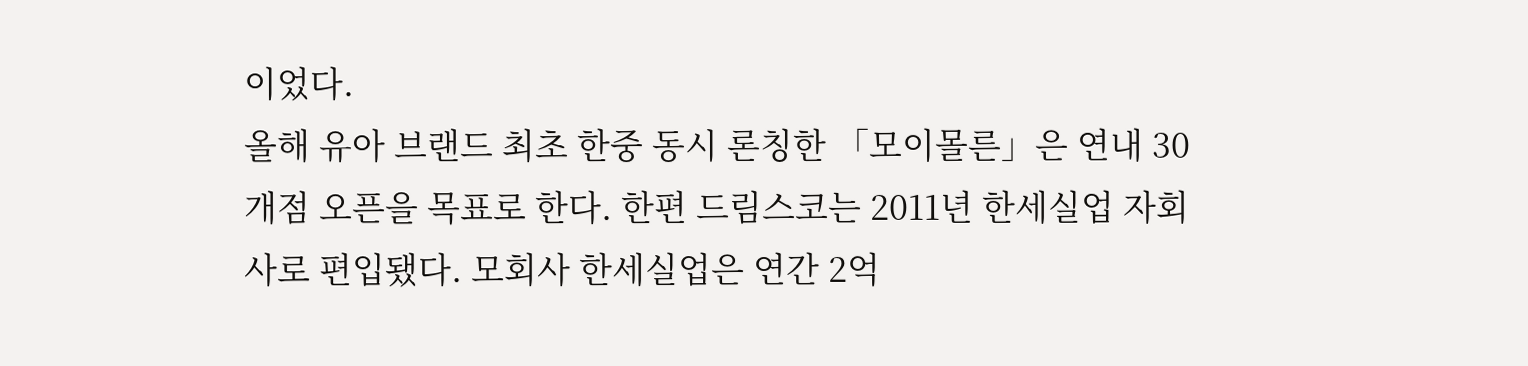이었다.
올해 유아 브랜드 최초 한중 동시 론칭한 「모이몰른」은 연내 30개점 오픈을 목표로 한다. 한편 드림스코는 2011년 한세실업 자회사로 편입됐다. 모회사 한세실업은 연간 2억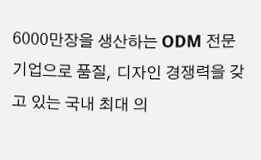6000만장을 생산하는 ODM 전문기업으로 품질, 디자인 경쟁력을 갖고 있는 국내 최대 의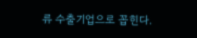류 수출기업으로 꼽힌다.